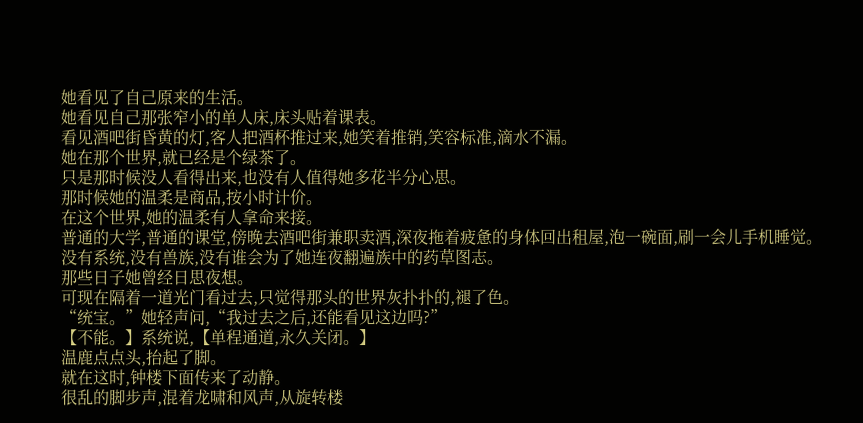她看见了自己原来的生活。
她看见自己那张窄小的单人床,床头贴着课表。
看见酒吧街昏黄的灯,客人把酒杯推过来,她笑着推销,笑容标准,滴水不漏。
她在那个世界,就已经是个绿茶了。
只是那时候没人看得出来,也没有人值得她多花半分心思。
那时候她的温柔是商品,按小时计价。
在这个世界,她的温柔有人拿命来接。
普通的大学,普通的课堂,傍晚去酒吧街兼职卖酒,深夜拖着疲惫的身体回出租屋,泡一碗面,刷一会儿手机睡觉。
没有系统,没有兽族,没有谁会为了她连夜翻遍族中的药草图志。
那些日子她曾经日思夜想。
可现在隔着一道光门看过去,只觉得那头的世界灰扑扑的,褪了色。
“统宝。”她轻声问,“我过去之后,还能看见这边吗?”
【不能。】系统说,【单程通道,永久关闭。】
温鹿点点头,抬起了脚。
就在这时,钟楼下面传来了动静。
很乱的脚步声,混着龙啸和风声,从旋转楼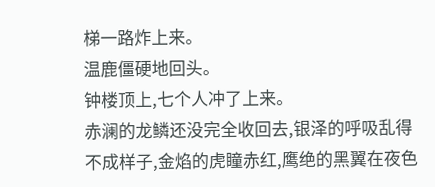梯一路炸上来。
温鹿僵硬地回头。
钟楼顶上,七个人冲了上来。
赤澜的龙鳞还没完全收回去,银泽的呼吸乱得不成样子,金焰的虎瞳赤红,鹰绝的黑翼在夜色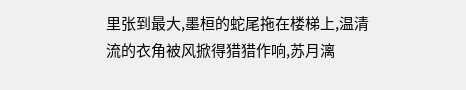里张到最大,墨桓的蛇尾拖在楼梯上,温清流的衣角被风掀得猎猎作响,苏月漓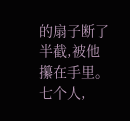的扇子断了半截,被他攥在手里。
七个人,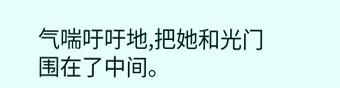气喘吁吁地,把她和光门围在了中间。